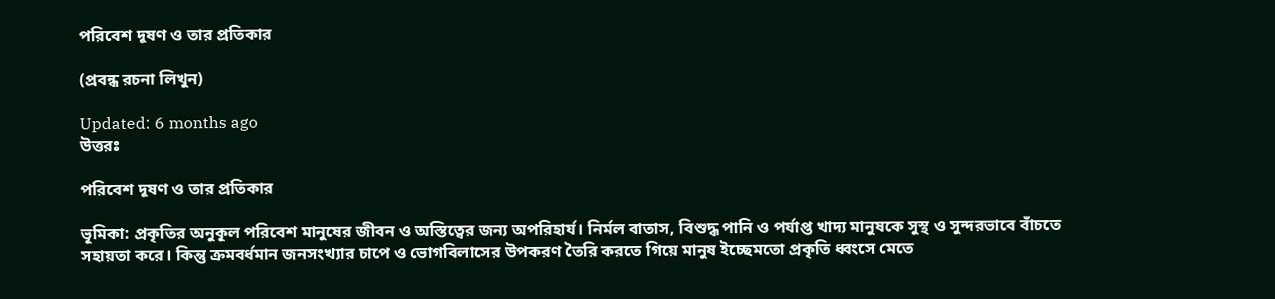পরিবেশ দূষণ ও তার প্রতিকার

(প্রবন্ধ রচনা লিখুন)

Updated: 6 months ago
উত্তরঃ

পরিবেশ দূষণ ও তার প্রতিকার

ভূমিকা: প্রকৃতির অনুকূল পরিবেশ মানুষের জীবন ও অস্তিত্বের জন্য অপরিহার্য। নির্মল বাতাস, বিশুদ্ধ পানি ও পর্যাপ্ত খাদ্য মানুষকে সুস্থ ও সুন্দরভাবে বাঁচতে সহায়তা করে। কিন্তু ক্রমবর্ধমান জনসংখ্যার চাপে ও ভোগবিলাসের উপকরণ তৈরি করতে গিয়ে মানুষ ইচ্ছেমতো প্রকৃতি ধ্বংসে মেতে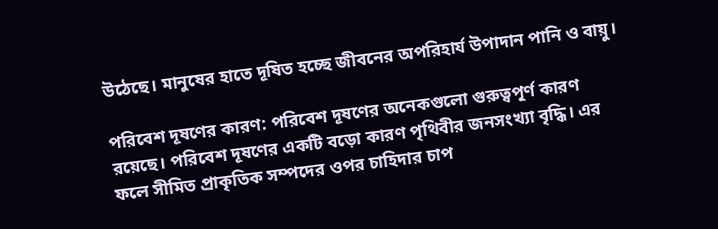উঠেছে। মানুষের হাতে দূষিত হচ্ছে জীবনের অপরিহার্য উপাদান পানি ও বায়ু।

পরিবেশ দূষণের কারণ: পরিবেশ দূষণের অনেকগুলো গুরুত্বপূর্ণ কারণ রয়েছে। পরিবেশ দূষণের একটি বড়ো কারণ পৃথিবীর জনসংখ্যা বৃদ্ধি। এর ফলে সীমিত প্রাকৃতিক সম্পদের ওপর চাহিদার চাপ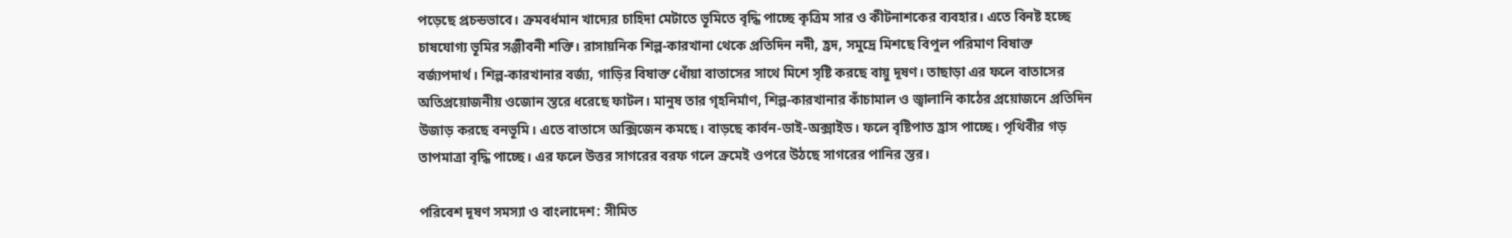পড়েছে প্রচন্ডভাবে। ক্রমবর্ধমান খাদ্যের চাহিদা মেটাতে ভূমিতে বৃদ্ধি পাচ্ছে কৃত্রিম সার ও কীটনাশকের ব্যবহার। এতে বিনষ্ট হচ্ছে চাষযোগ্য ভূমির সঞ্জীবনী শক্তি। রাসায়নিক শিল্প-কারখানা থেকে প্রতিদিন নদী, হ্রদ, সমুদ্রে মিশছে বিপুল পরিমাণ বিষাক্ত বর্জ্যপদার্থ। শিল্প-কারখানার বর্জ্য, গাড়ির বিষাক্ত ধোঁয়া বাতাসের সাথে মিশে সৃষ্টি করছে বায়ু দূষণ। তাছাড়া এর ফলে বাতাসের অতিপ্রয়োজনীয় ওজোন স্তরে ধরেছে ফাটল। মানুষ তার গৃহনির্মাণ, শিল্প-কারখানার কাঁচামাল ও জ্বালানি কাঠের প্রয়োজনে প্রতিদিন উজাড় করছে বনভূমি। এতে বাতাসে অক্সিজেন কমছে। বাড়ছে কার্বন-ডাই-অক্সাইড। ফলে বৃষ্টিপাত হ্রাস পাচ্ছে। পৃথিবীর গড় তাপমাত্রা বৃদ্ধি পাচ্ছে। এর ফলে উত্তর সাগরের বরফ গলে ক্রমেই ওপরে উঠছে সাগরের পানির স্তর।

পরিবেশ দূষণ সমস্যা ও বাংলাদেশ: সীমিত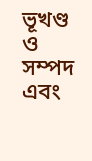ভূখণ্ড ও সম্পদ এবং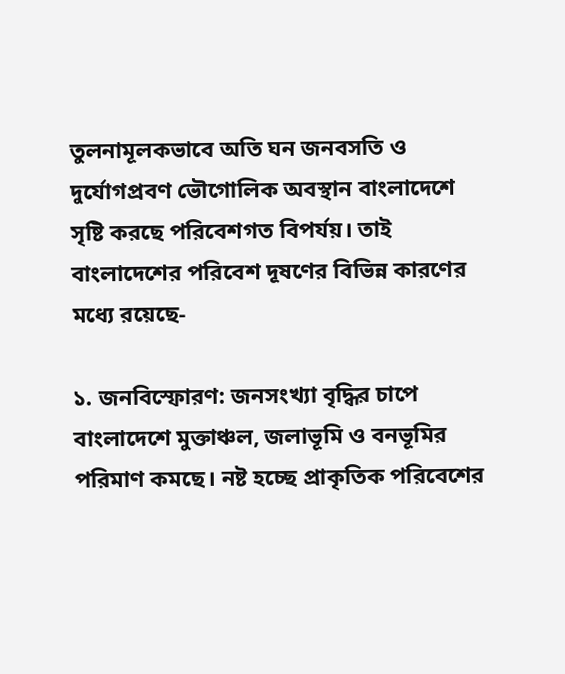তুলনামূলকভাবে অতি ঘন জনবসতি ও দুর্যোগপ্রবণ ভৌগোলিক অবস্থান বাংলাদেশে সৃষ্টি করছে পরিবেশগত বিপর্যয়। তাই বাংলাদেশের পরিবেশ দূষণের বিভিন্ন কারণের মধ্যে রয়েছে-

১. জনবিস্ফোরণ: জনসংখ্যা বৃদ্ধির চাপে বাংলাদেশে মুক্তাঞ্চল, জলাভূমি ও বনভূমির পরিমাণ কমছে। নষ্ট হচ্ছে প্রাকৃতিক পরিবেশের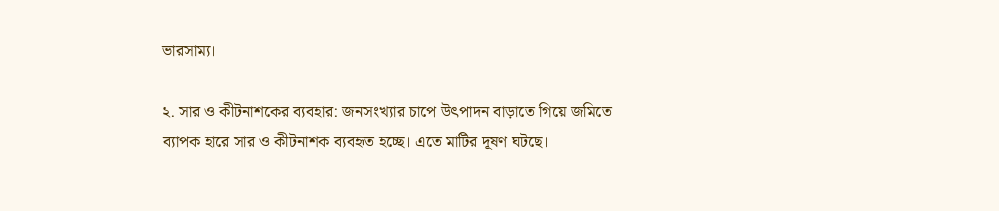ভারসাম্য।

২. সার ও কীটনাশকের ব্যবহার: জনসংখ্যার চাপে উৎপাদন বাড়াতে গিয়ে জমিতে ব্যাপক হারে সার ও কীটনাশক ব্যবহৃত হচ্ছে। এতে মাটির দূষণ ঘটছে।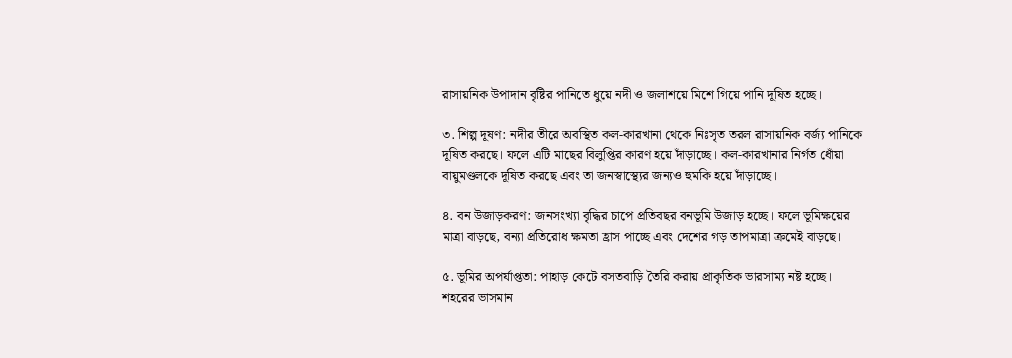রাসায়নিক উপাদান বৃষ্টির পানিতে ধুয়ে নদী ও জলাশয়ে মিশে গিয়ে পানি দূষিত হচ্ছে।

৩. শিল্প দূষণ: নদীর তীরে অবস্থিত কল-কারখানা থেকে নিঃসৃত তরল রাসায়নিক বর্জ্য পানিকে দূষিত করছে। ফলে এটি মাছের বিলুপ্তির কারণ হয়ে দাঁড়াচ্ছে। কল-কারখানার নির্গত ধোঁয়া বায়ুমণ্ডলকে দূষিত করছে এবং তা জনস্বাস্থ্যের জন্যও হুমকি হয়ে দাঁড়াচ্ছে।

৪. বন উজাড়করণ: জনসংখ্যা বৃদ্ধির চাপে প্রতিবছর বনভূমি উজাড় হচ্ছে। ফলে ভূমিক্ষয়ের মাত্রা বাড়ছে, বন্যা প্রতিরোধ ক্ষমতা হ্রাস পাচ্ছে এবং দেশের গড় তাপমাত্রা ক্রমেই বাড়ছে।

৫. ভূমির অপর্যাপ্ততা: পাহাড় কেটে বসতবাড়ি তৈরি করায় প্রাকৃতিক ভারসাম্য নষ্ট হচ্ছে। শহরের ভাসমান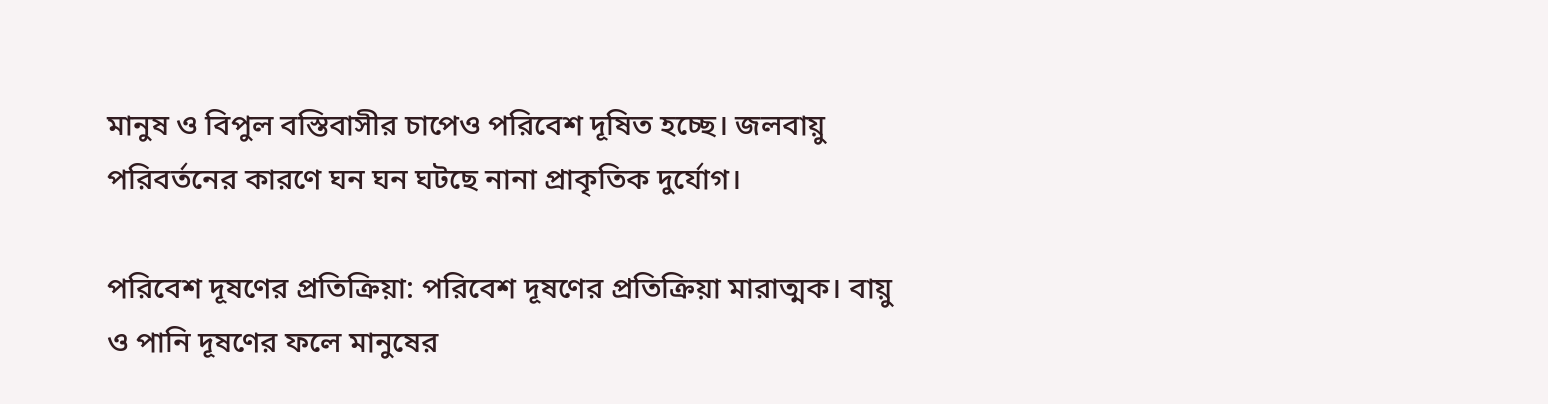মানুষ ও বিপুল বস্তিবাসীর চাপেও পরিবেশ দূষিত হচ্ছে। জলবায়ু পরিবর্তনের কারণে ঘন ঘন ঘটছে নানা প্রাকৃতিক দুর্যোগ।

পরিবেশ দূষণের প্রতিক্রিয়া: পরিবেশ দূষণের প্রতিক্রিয়া মারাত্মক। বায়ু ও পানি দূষণের ফলে মানুষের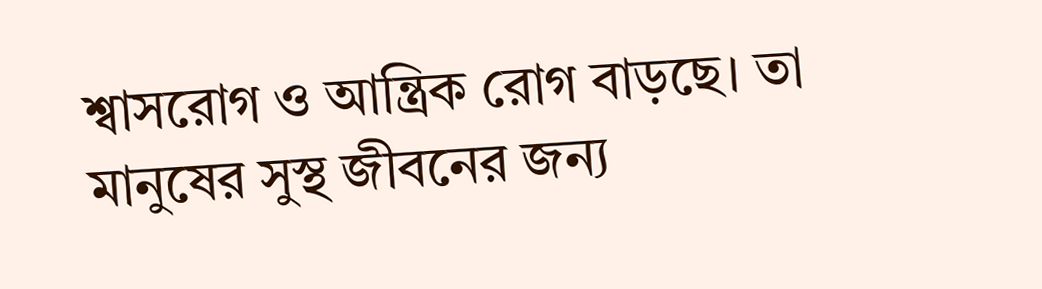শ্বাসরোগ ও আন্ত্রিক রোগ বাড়ছে। তা মানুষের সুস্থ জীবনের জন্য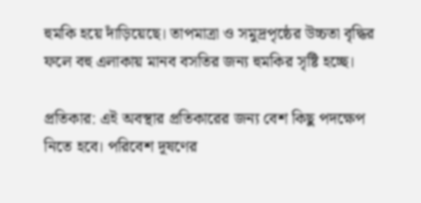হুমকি হয়ে দাঁড়িয়েছে। তাপমাত্রা ও সমুদ্রপৃষ্ঠের উচ্চতা বৃদ্ধির ফলে বহু এলাকায় মানব বসতির জন্য হুমকির সৃষ্টি হচ্ছে।

প্রতিকার: এই অবস্থার প্রতিকারের জন্য বেশ কিছু পদক্ষেপ নিতে হবে। পরিবেশ দূষণের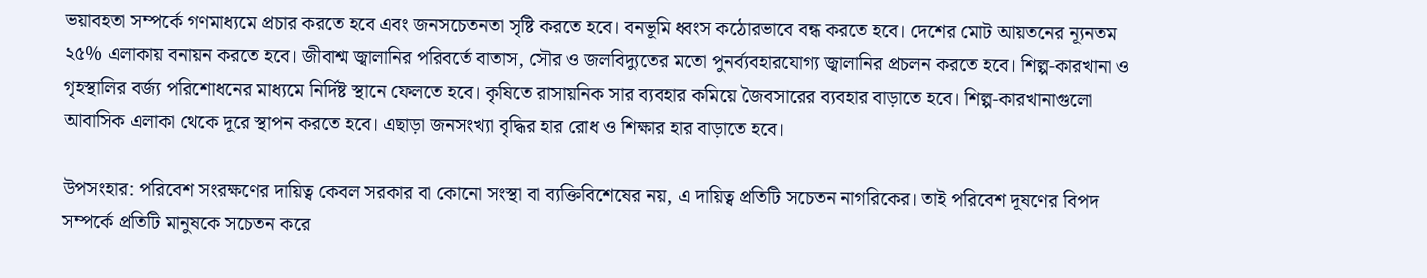ভয়াবহতা সম্পর্কে গণমাধ্যমে প্রচার করতে হবে এবং জনসচেতনতা সৃষ্টি করতে হবে। বনভূমি ধ্বংস কঠোরভাবে বন্ধ করতে হবে। দেশের মোট আয়তনের ন্যূনতম ২৫% এলাকায় বনায়ন করতে হবে। জীবাশ্ম জ্বালানির পরিবর্তে বাতাস, সৌর ও জলবিদ্যুতের মতো পুনর্ব্যবহারযোগ্য জ্বালানির প্রচলন করতে হবে। শিল্প-কারখানা ও গৃহস্থালির বর্জ্য পরিশোধনের মাধ্যমে নির্দিষ্ট স্থানে ফেলতে হবে। কৃষিতে রাসায়নিক সার ব্যবহার কমিয়ে জৈবসারের ব্যবহার বাড়াতে হবে। শিল্প-কারখানাগুলো আবাসিক এলাকা থেকে দূরে স্থাপন করতে হবে। এছাড়া জনসংখ্যা বৃদ্ধির হার রোধ ও শিক্ষার হার বাড়াতে হবে।

উপসংহার: পরিবেশ সংরক্ষণের দায়িত্ব কেবল সরকার বা কোনো সংস্থা বা ব্যক্তিবিশেষের নয়, এ দায়িত্ব প্রতিটি সচেতন নাগরিকের। তাই পরিবেশ দূষণের বিপদ সম্পর্কে প্রতিটি মানুষকে সচেতন করে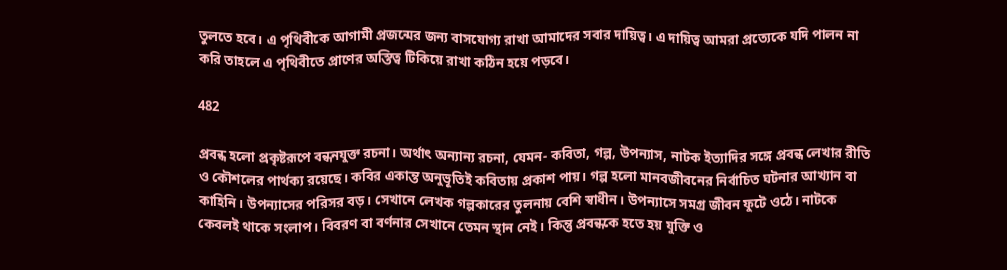তুলতে হবে। এ পৃথিবীকে আগামী প্রজন্মের জন্য বাসযোগ্য রাখা আমাদের সবার দায়িত্ব। এ দায়িত্ব আমরা প্রত্যেকে যদি পালন না করি তাহলে এ পৃথিবীতে প্রাণের অস্তিত্ব টিকিয়ে রাখা কঠিন হয়ে পড়বে।

482

প্রবন্ধ হলো প্রকৃষ্টরূপে বন্ধনযুক্ত রচনা। অর্থাৎ অন্যান্য রচনা, যেমন- কবিতা, গল্প, উপন্যাস, নাটক ইত্যাদির সঙ্গে প্রবন্ধ লেখার রীতি ও কৌশলের পার্থক্য রয়েছে। কবির একান্ত অনুভূতিই কবিতায় প্রকাশ পায়। গল্প হলো মানবজীবনের নির্বাচিত ঘটনার আখ্যান বা কাহিনি। উপন্যাসের পরিসর বড়। সেখানে লেখক গল্পকারের তুলনায় বেশি স্বাধীন। উপন্যাসে সমগ্র জীবন ফুটে ওঠে। নাটকে কেবলই থাকে সংলাপ। বিবরণ বা বর্ণনার সেখানে তেমন স্থান নেই। কিন্তু প্রবন্ধকে হতে হয় যুক্তি ও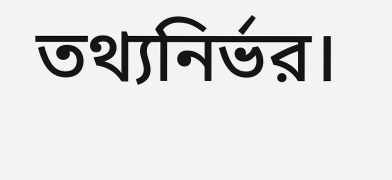তথ্যনির্ভর।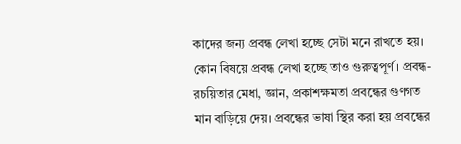কাদের জন্য প্রবন্ধ লেখা হচ্ছে সেটা মনে রাখতে হয়। কোন বিষয়ে প্রবন্ধ লেখা হচ্ছে তাও গুরুত্বপূর্ণ। প্রবন্ধ-রচয়িতার মেধা, জ্ঞান, প্রকাশক্ষমতা প্রবন্ধের গুণগত মান বাড়িয়ে দেয়। প্রবন্ধের ভাষা স্থির করা হয় প্রবন্ধের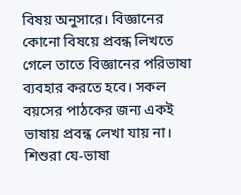বিষয় অনুসারে। বিজ্ঞানের কোনো বিষয়ে প্রবন্ধ লিখতে গেলে তাতে বিজ্ঞানের পরিভাষা ব্যবহার করতে হবে। সকল বয়সের পাঠকের জন্য একই ভাষায় প্রবন্ধ লেখা যায় না। শিশুরা যে-ভাষা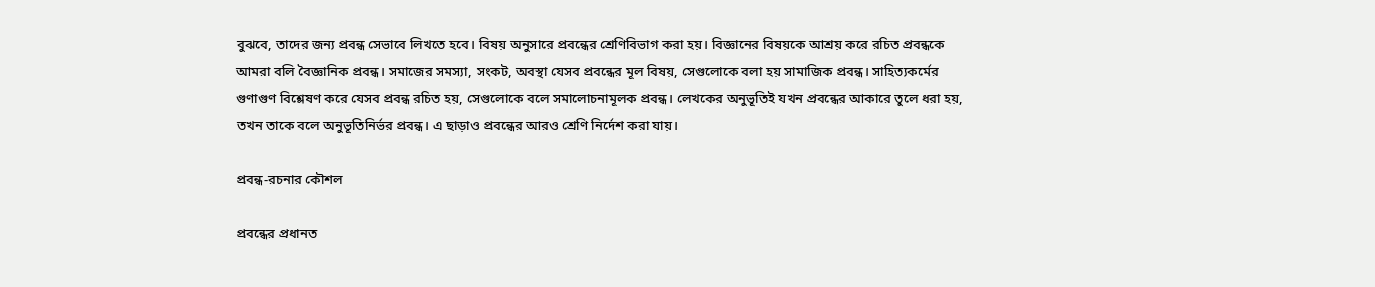বুঝবে, তাদের জন্য প্রবন্ধ সেভাবে লিখতে হবে। বিষয় অনুসারে প্রবন্ধের শ্রেণিবিভাগ করা হয়। বিজ্ঞানের বিষয়কে আশ্রয় করে রচিত প্রবন্ধকে আমরা বলি বৈজ্ঞানিক প্রবন্ধ। সমাজের সমস্যা, সংকট, অবস্থা যেসব প্রবন্ধের মূল বিষয়, সেগুলোকে বলা হয় সামাজিক প্রবন্ধ। সাহিত্যকর্মের গুণাগুণ বিশ্লেষণ করে যেসব প্রবন্ধ রচিত হয়, সেগুলোকে বলে সমালোচনামূলক প্রবন্ধ। লেখকের অনুভূতিই যখন প্রবন্ধের আকারে তুলে ধরা হয়, তখন তাকে বলে অনুভূতিনির্ভর প্রবন্ধ। এ ছাড়াও প্রবন্ধের আরও শ্রেণি নির্দেশ করা যায়।

প্রবন্ধ-রচনার কৌশল

প্রবন্ধের প্রধানত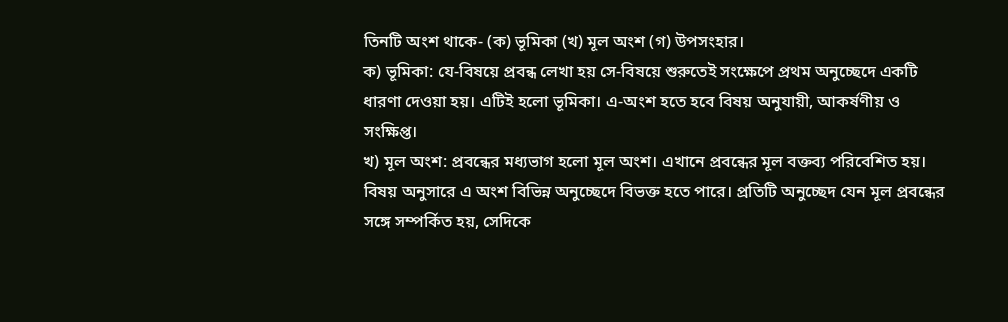তিনটি অংশ থাকে- (ক) ভূমিকা (খ) মূল অংশ (গ) উপসংহার।
ক) ভূমিকা: যে-বিষয়ে প্রবন্ধ লেখা হয় সে-বিষয়ে শুরুতেই সংক্ষেপে প্রথম অনুচ্ছেদে একটি ধারণা দেওয়া হয়। এটিই হলো ভূমিকা। এ-অংশ হতে হবে বিষয় অনুযায়ী, আকর্ষণীয় ও সংক্ষিপ্ত।
খ) মূল অংশ: প্রবন্ধের মধ্যভাগ হলো মূল অংশ। এখানে প্রবন্ধের মূল বক্তব্য পরিবেশিত হয়। বিষয় অনুসারে এ অংশ বিভিন্ন অনুচ্ছেদে বিভক্ত হতে পারে। প্রতিটি অনুচ্ছেদ যেন মূল প্রবন্ধের সঙ্গে সম্পর্কিত হয়, সেদিকে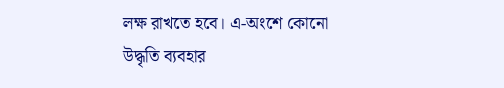লক্ষ রাখতে হবে। এ-অংশে কোনো উদ্ধৃতি ব্যবহার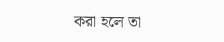করা হলে তা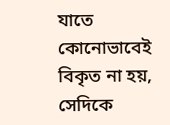যাতে কোনোভাবেই বিকৃত না হয়, সেদিকে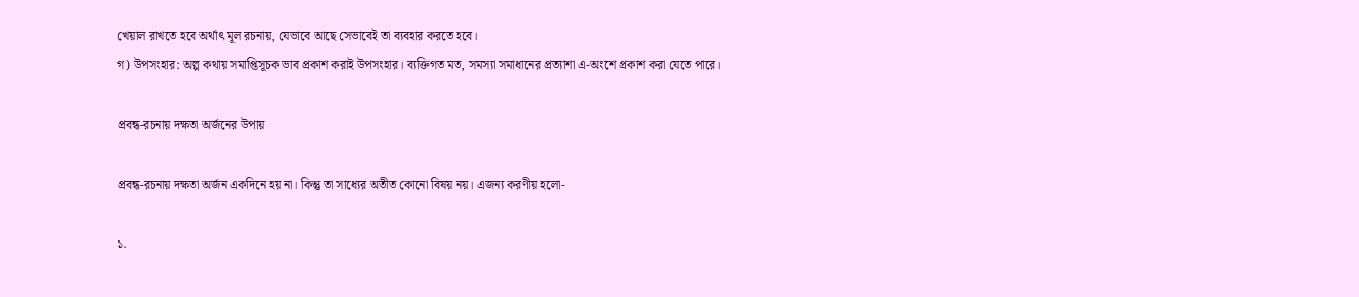খেয়াল রাখতে হবে অর্থাৎ মূল রচনায়, যেভাবে আছে সেভাবেই তা ব্যবহার করতে হবে।
গ) উপসংহার: অল্প কথায় সমাপ্তিসূচক ভাব প্রকাশ করাই উপসংহার। ব্যক্তিগত মত, সমস্যা সমাধানের প্রত্যাশা এ-অংশে প্রকাশ করা যেতে পারে।

প্রবন্ধ-রচনায় দক্ষতা অর্জনের উপায়

প্রবন্ধ-রচনায় দক্ষতা অর্জন একদিনে হয় না। কিন্তু তা সাধ্যের অতীত কোনো বিষয় নয়। এজন্য করণীয় হলো-

১.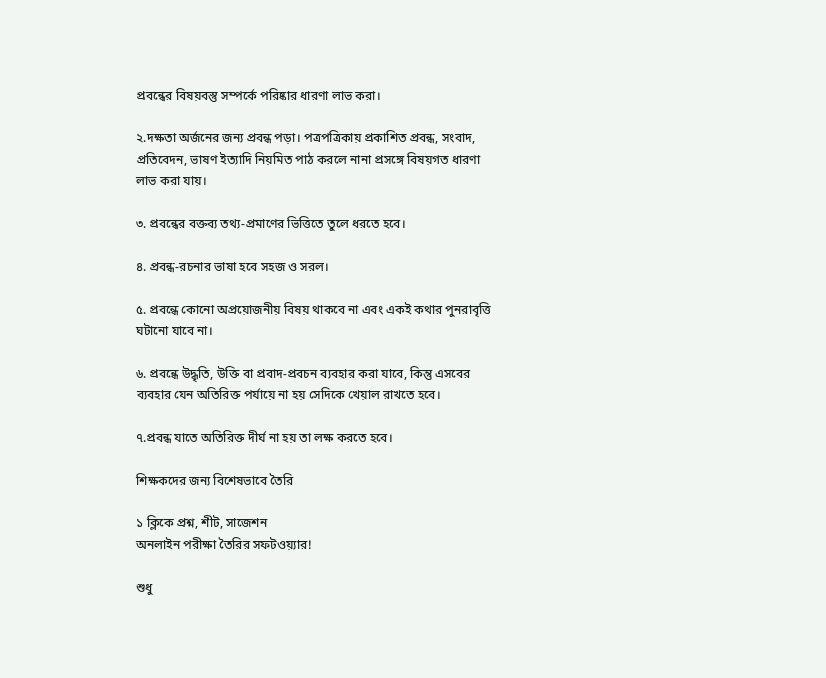প্রবন্ধের বিষয়বস্তু সম্পর্কে পরিষ্কার ধারণা লাভ করা।

২.দক্ষতা অর্জনের জন্য প্রবন্ধ পড়া। পত্রপত্রিকায় প্রকাশিত প্রবন্ধ, সংবাদ, প্রতিবেদন, ভাষণ ইত্যাদি নিয়মিত পাঠ করলে নানা প্রসঙ্গে বিষয়গত ধারণা লাভ করা যায়।

৩. প্রবন্ধের বক্তব্য তথ্য-প্রমাণের ভিত্তিতে তুলে ধরতে হবে।

৪. প্রবন্ধ-রচনার ভাষা হবে সহজ ও সরল।

৫. প্রবন্ধে কোনো অপ্রয়োজনীয় বিষয় থাকবে না এবং একই কথার পুনরাবৃত্তি ঘটানো যাবে না।

৬. প্রবন্ধে উদ্ধৃতি, উক্তি বা প্রবাদ-প্রবচন ব্যবহার করা যাবে, কিন্তু এসবের ব্যবহার যেন অতিরিক্ত পর্যায়ে না হয় সেদিকে খেয়াল রাখতে হবে।

৭.প্রবন্ধ যাতে অতিরিক্ত দীর্ঘ না হয় তা লক্ষ করতে হবে।

শিক্ষকদের জন্য বিশেষভাবে তৈরি

১ ক্লিকে প্রশ্ন, শীট, সাজেশন
অনলাইন পরীক্ষা তৈরির সফটওয়্যার!

শুধু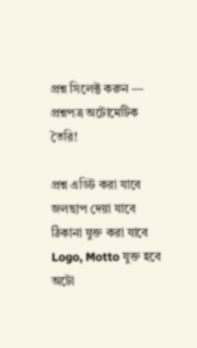প্রশ্ন সিলেক্ট করুন — প্রশ্নপত্র অটোমেটিক তৈরি!

প্রশ্ন এডিট করা যাবে
জলছাপ দেয়া যাবে
ঠিকানা যুক্ত করা যাবে
Logo, Motto যুক্ত হবে
অটো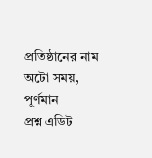প্রতিষ্ঠানের নাম
অটো সময়, পূর্ণমান
প্রশ্ন এডিট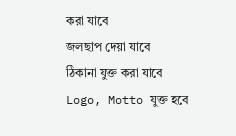করা যাবে
জলছাপ দেয়া যাবে
ঠিকানা যুক্ত করা যাবে
Logo, Motto যুক্ত হবে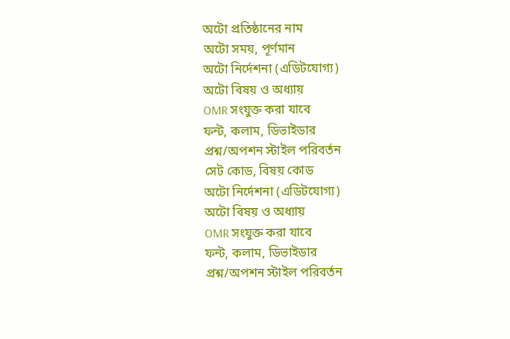অটো প্রতিষ্ঠানের নাম
অটো সময়, পূর্ণমান
অটো নির্দেশনা (এডিটযোগ্য)
অটো বিষয় ও অধ্যায়
OMR সংযুক্ত করা যাবে
ফন্ট, কলাম, ডিভাইডার
প্রশ্ন/অপশন স্টাইল পরিবর্তন
সেট কোড, বিষয় কোড
অটো নির্দেশনা (এডিটযোগ্য)
অটো বিষয় ও অধ্যায়
OMR সংযুক্ত করা যাবে
ফন্ট, কলাম, ডিভাইডার
প্রশ্ন/অপশন স্টাইল পরিবর্তন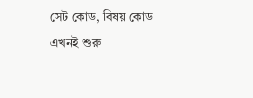সেট কোড, বিষয় কোড
এখনই শুরু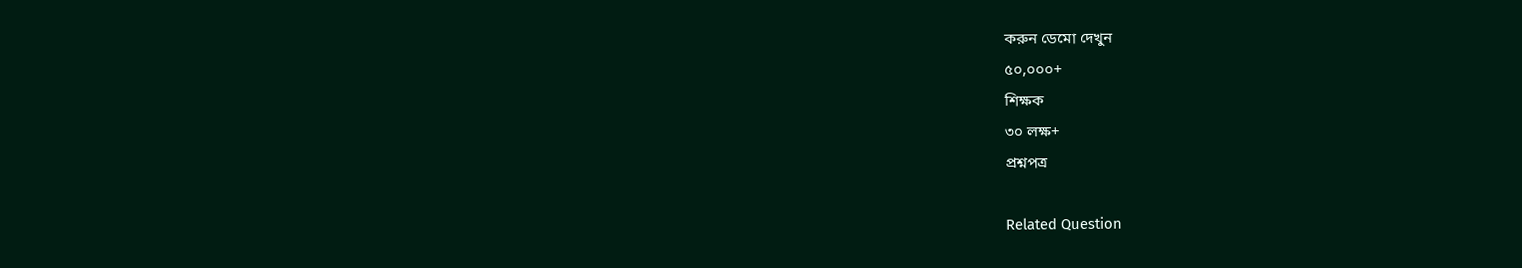করুন ডেমো দেখুন
৫০,০০০+
শিক্ষক
৩০ লক্ষ+
প্রশ্নপত্র

Related Question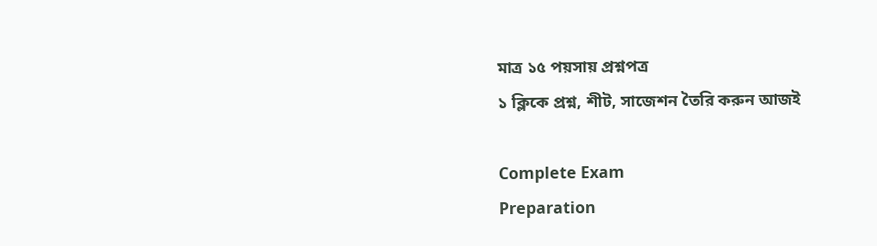মাত্র ১৫ পয়সায় প্রশ্নপত্র
১ ক্লিকে প্রশ্ন, শীট, সাজেশন তৈরি করুন আজই

Complete Exam
Preparation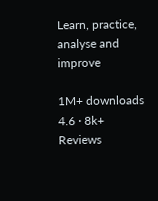Learn, practice, analyse and improve

1M+ downloads
4.6 · 8k+ Reviews